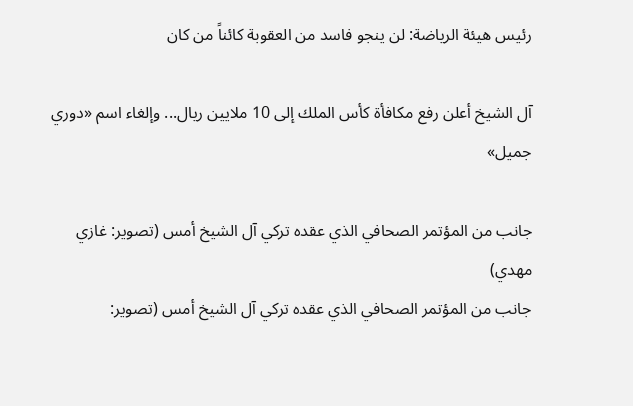رئيس هيئة الرياضة: لن ينجو فاسد من العقوبة كائناً من كان

آل الشيخ أعلن رفع مكافأة كأس الملك إلى 10 ملايين ريال... وإلغاء اسم «دوري جميل»

جانب من المؤتمر الصحافي الذي عقده تركي آل الشيخ أمس (تصوير: غازي مهدي)
جانب من المؤتمر الصحافي الذي عقده تركي آل الشيخ أمس (تصوير: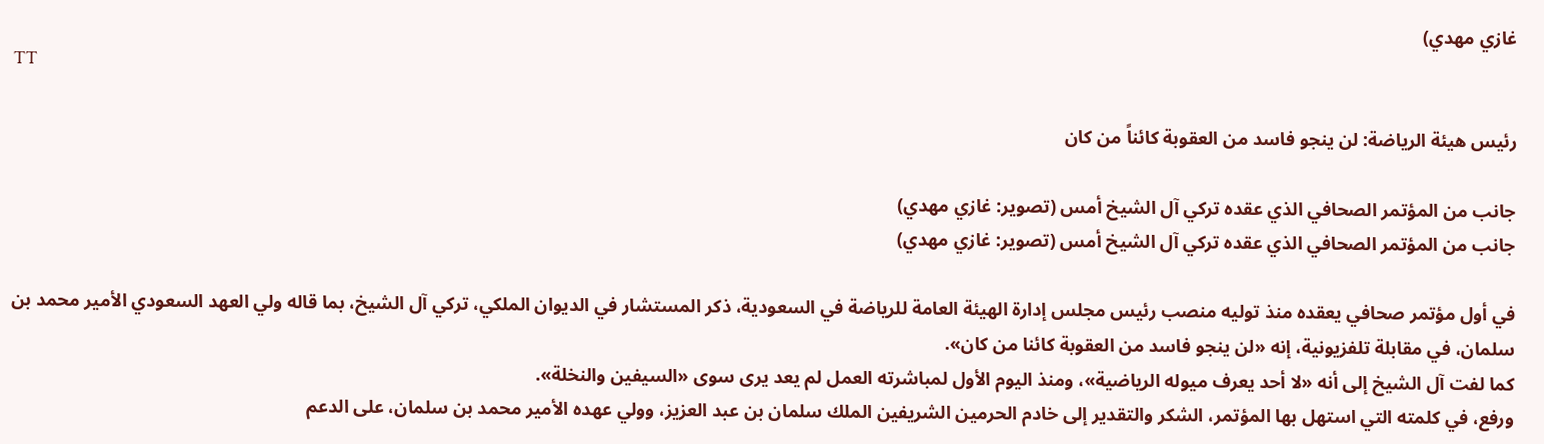غازي مهدي)
TT

رئيس هيئة الرياضة: لن ينجو فاسد من العقوبة كائناً من كان

جانب من المؤتمر الصحافي الذي عقده تركي آل الشيخ أمس (تصوير: غازي مهدي)
جانب من المؤتمر الصحافي الذي عقده تركي آل الشيخ أمس (تصوير: غازي مهدي)

في أول مؤتمر صحافي يعقده منذ توليه منصب رئيس مجلس إدارة الهيئة العامة للرياضة في السعودية، ذكر المستشار في الديوان الملكي، تركي آل الشيخ، بما قاله ولي العهد السعودي الأمير محمد بن سلمان، في مقابلة تلفزيونية، إنه «لن ينجو فاسد من العقوبة كائنا من كان».
كما لفت آل الشيخ إلى أنه «لا أحد يعرف ميوله الرياضية»، ومنذ اليوم الأول لمباشرته العمل لم يعد يرى سوى «السيفين والنخلة».
ورفع، في كلمته التي استهل بها المؤتمر، الشكر والتقدير إلى خادم الحرمين الشريفين الملك سلمان بن عبد العزيز، وولي عهده الأمير محمد بن سلمان، على الدعم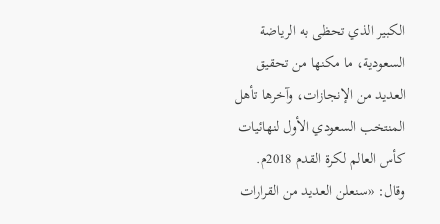الكبير الذي تحظى به الرياضة السعودية، ما مكنها من تحقيق العديد من الإنجازات، وآخرها تأهل المنتخب السعودي الأول لنهائيات كأس العالم لكرة القدم 2018م.
وقال: «سنعلن العديد من القرارات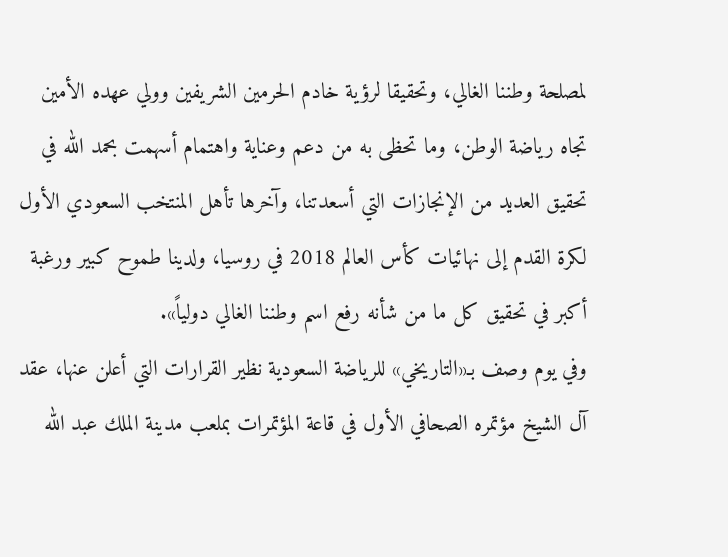لمصلحة وطننا الغالي، وتحقيقا لرؤية خادم الحرمين الشريفين وولي عهده الأمين تجاه رياضة الوطن، وما تحظى به من دعم وعناية واهتمام أسهمت بحمد الله في تحقيق العديد من الإنجازات التي أسعدتنا، وآخرها تأهل المنتخب السعودي الأول لكرة القدم إلى نهائيات كأس العالم 2018 في روسيا، ولدينا طموح كبير ورغبة أكبر في تحقيق كل ما من شأنه رفع اسم وطننا الغالي دولياً».
وفي يوم وصف بـ«التاريخي» للرياضة السعودية نظير القرارات التي أعلن عنها، عقد آل الشيخ مؤتمره الصحافي الأول في قاعة المؤتمرات بملعب مدينة الملك عبد الله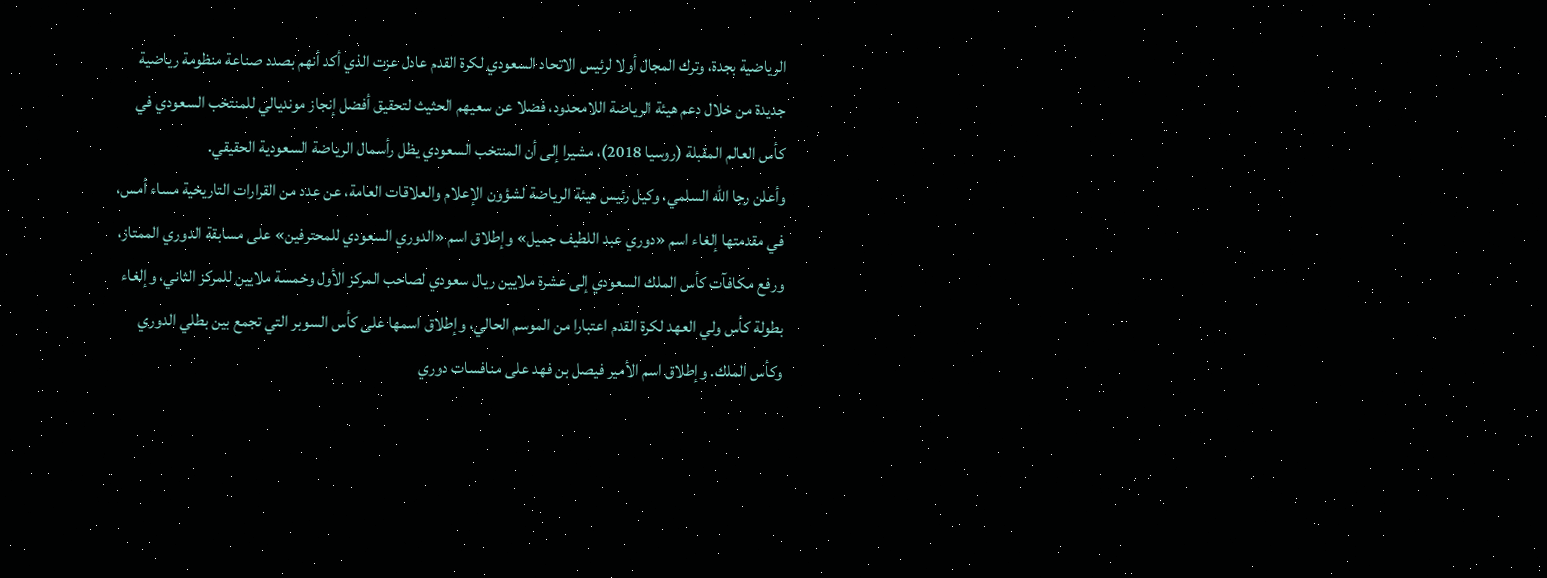الرياضية بجدة، وترك المجال أولا لرئيس الاتحاد السعودي لكرة القدم عادل عزت الذي أكد أنهم بصدد صناعة منظومة رياضية جديدة من خلال دعم هيئة الرياضة اللامحدود، فضلا عن سعيهم الحثيث لتحقيق أفضل إنجاز مونديالي للمنتخب السعودي في كأس العالم المقبلة (روسيا 2018)، مشيرا إلى أن المنتخب السعودي يظل رأسمال الرياضة السعودية الحقيقي.
وأعلن رجا الله السلمي، وكيل رئيس هيئة الرياضة لشؤون الإعلام والعلاقات العامة، عن عدد من القرارات التاريخية مساء أمس، في مقدمتها إلغاء اسم «دوري عبد اللطيف جميل» وإطلاق اسم «الدوري السعودي للمحترفين» على مسابقة الدوري الممتاز، ورفع مكافآت كأس الملك السعودي إلى عشرة ملايين ريال سعودي لصاحب المركز الأول وخمسة ملايين للمركز الثاني، وإلغاء بطولة كأس ولي العهد لكرة القدم اعتبارا من الموسم الحالي، وإطلاق اسمها على كأس السوبر التي تجمع بين بطلي الدوري وكأس الملك. وإطلاق اسم الأمير فيصل بن فهد على منافسات دوري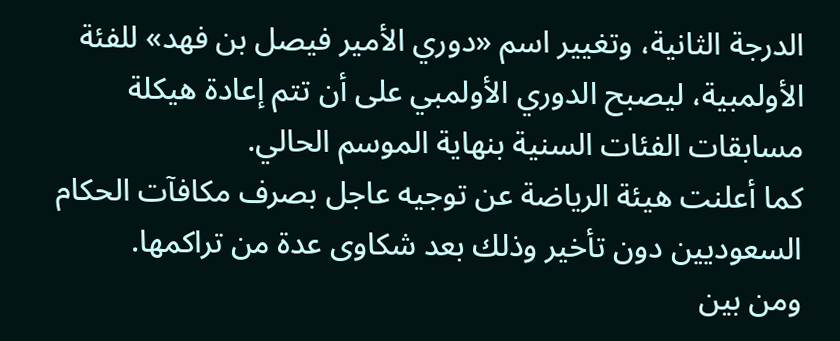الدرجة الثانية، وتغيير اسم «دوري الأمير فيصل بن فهد» للفئة الأولمبية، ليصبح الدوري الأولمبي على أن تتم إعادة هيكلة مسابقات الفئات السنية بنهاية الموسم الحالي.
كما أعلنت هيئة الرياضة عن توجيه عاجل بصرف مكافآت الحكام السعوديين دون تأخير وذلك بعد شكاوى عدة من تراكمها.
ومن بين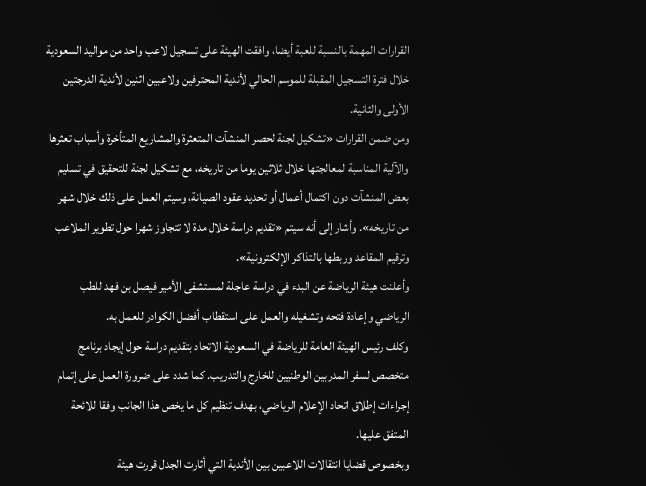القرارات المهمة بالنسبة للعبة أيضا، وافقت الهيئة على تسجيل لاعب واحد من مواليد السعودية خلال فترة التسجيل المقبلة للموسم الحالي لأندية المحترفين ولاعبين اثنين لأندية الدرجتين الأولى والثانية.
ومن ضمن القرارات «تشكيل لجنة لحصر المنشآت المتعثرة والمشاريع المتأخرة وأسباب تعثرها والآلية المناسبة لمعالجتها خلال ثلاثين يوما من تاريخه، مع تشكيل لجنة للتحقيق في تسليم بعض المنشآت دون اكتمال أعمال أو تحديد عقود الصيانة، وسيتم العمل على ذلك خلال شهر من تاريخه». وأشار إلى أنه سيتم «تقديم دراسة خلال مدة لا تتجاوز شهرا حول تطوير الملاعب وترقيم المقاعد وربطها بالتذاكر الإلكترونية».
وأعلنت هيئة الرياضة عن البدء في دراسة عاجلة لمستشفى الأمير فيصل بن فهد للطب الرياضي وإعادة فتحه وتشغيله والعمل على استقطاب أفضل الكوادر للعمل به.
وكلف رئيس الهيئة العامة للرياضة في السعودية الاتحاد بتقديم دراسة حول إيجاد برنامج متخصص لسفر المدربين الوطنيين للخارج والتدريب. كما شدد على ضرورة العمل على إتمام إجراءات إطلاق اتحاد الإعلام الرياضي، بهدف تنظيم كل ما يخص هذا الجانب وفقا للائحة المتفق عليها.
وبخصوص قضايا انتقالات اللاعبين بين الأندية التي أثارت الجدل قررت هيئة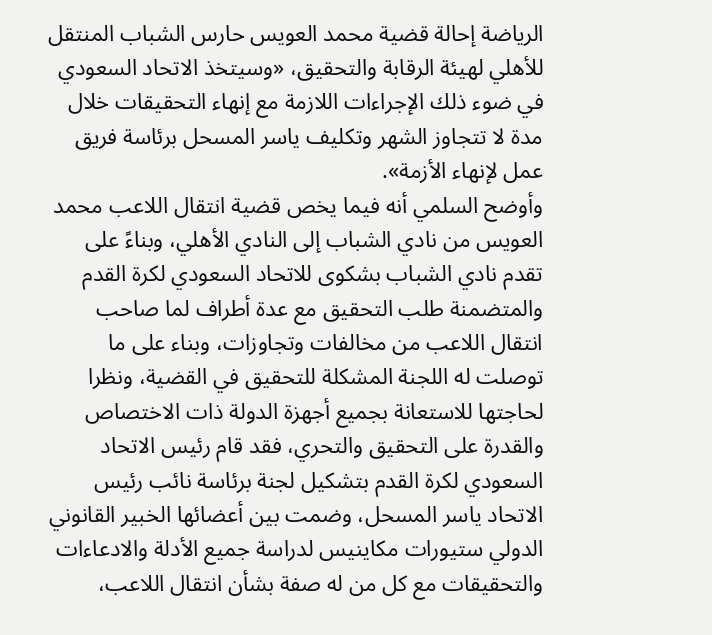الرياضة إحالة قضية محمد العويس حارس الشباب المنتقل للأهلي لهيئة الرقابة والتحقيق، «وسيتخذ الاتحاد السعودي في ضوء ذلك الإجراءات اللازمة مع إنهاء التحقيقات خلال مدة لا تتجاوز الشهر وتكليف ياسر المسحل برئاسة فريق عمل لإنهاء الأزمة».
وأوضح السلمي أنه فيما يخص قضية انتقال اللاعب محمد العويس من نادي الشباب إلى النادي الأهلي، وبناءً على تقدم نادي الشباب بشكوى للاتحاد السعودي لكرة القدم والمتضمنة طلب التحقيق مع عدة أطراف لما صاحب انتقال اللاعب من مخالفات وتجاوزات، وبناء على ما توصلت له اللجنة المشكلة للتحقيق في القضية، ونظرا لحاجتها للاستعانة بجميع أجهزة الدولة ذات الاختصاص والقدرة على التحقيق والتحري، فقد قام رئيس الاتحاد السعودي لكرة القدم بتشكيل لجنة برئاسة نائب رئيس الاتحاد ياسر المسحل، وضمت بين أعضائها الخبير القانوني الدولي ستيورات مكاينيس لدراسة جميع الأدلة والادعاءات والتحقيقات مع كل من له صفة بشأن انتقال اللاعب،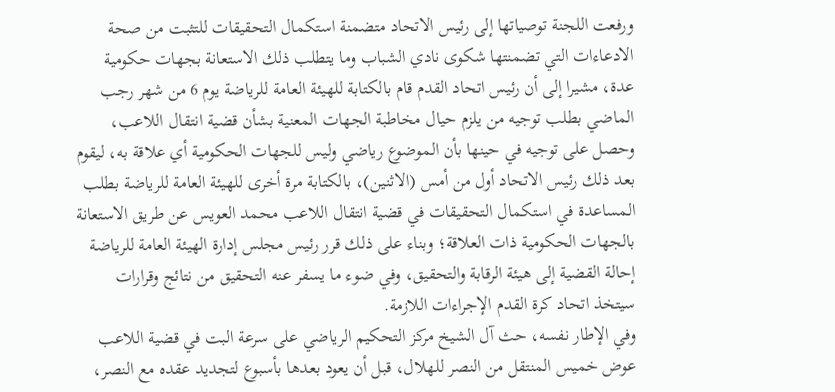ورفعت اللجنة توصياتها إلى رئيس الاتحاد متضمنة استكمال التحقيقات للتثبت من صحة الادعاءات التي تضمنتها شكوى نادي الشباب وما يتطلب ذلك الاستعانة بجهات حكومية عدة، مشيرا إلى أن رئيس اتحاد القدم قام بالكتابة للهيئة العامة للرياضة يوم 6 من شهر رجب الماضي بطلب توجيه من يلزم حيال مخاطبة الجهات المعنية بشأن قضية انتقال اللاعب، وحصل على توجيه في حينها بأن الموضوع رياضي وليس للجهات الحكومية أي علاقة به، ليقوم بعد ذلك رئيس الاتحاد أول من أمس (الاثنين)، بالكتابة مرة أخرى للهيئة العامة للرياضة بطلب المساعدة في استكمال التحقيقات في قضية انتقال اللاعب محمد العويس عن طريق الاستعانة بالجهات الحكومية ذات العلاقة؛ وبناء على ذلك قرر رئيس مجلس إدارة الهيئة العامة للرياضة إحالة القضية إلى هيئة الرقابة والتحقيق، وفي ضوء ما يسفر عنه التحقيق من نتائج وقرارات سيتخذ اتحاد كرة القدم الإجراءات اللازمة.
وفي الإطار نفسه، حث آل الشيخ مركز التحكيم الرياضي على سرعة البت في قضية اللاعب عوض خميس المنتقل من النصر للهلال، قبل أن يعود بعدها بأسبوع لتجديد عقده مع النصر،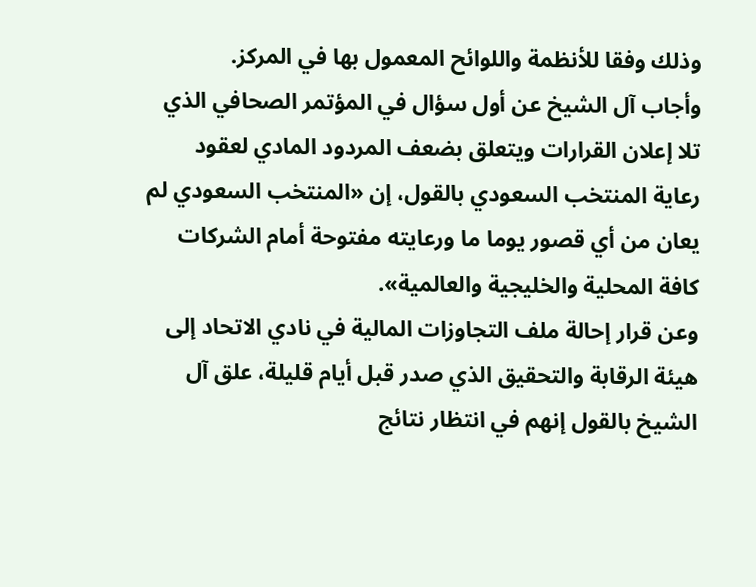وذلك وفقا للأنظمة واللوائح المعمول بها في المركز.
وأجاب آل الشيخ عن أول سؤال في المؤتمر الصحافي الذي تلا إعلان القرارات ويتعلق بضعف المردود المادي لعقود رعاية المنتخب السعودي بالقول، إن «المنتخب السعودي لم يعان من أي قصور يوما ما ورعايته مفتوحة أمام الشركات كافة المحلية والخليجية والعالمية».
وعن قرار إحالة ملف التجاوزات المالية في نادي الاتحاد إلى هيئة الرقابة والتحقيق الذي صدر قبل أيام قليلة، علق آل الشيخ بالقول إنهم في انتظار نتائج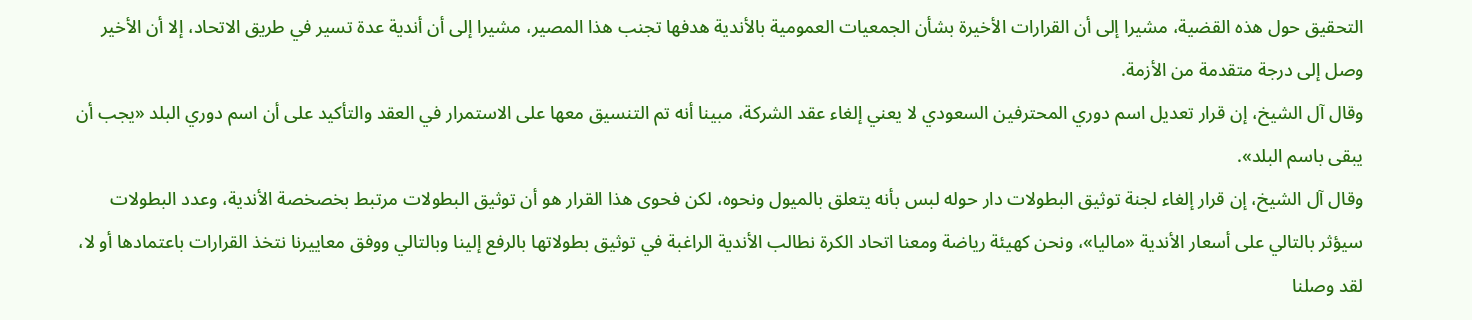التحقيق حول هذه القضية، مشيرا إلى أن القرارات الأخيرة بشأن الجمعيات العمومية بالأندية هدفها تجنب هذا المصير، مشيرا إلى أن أندية عدة تسير في طريق الاتحاد، إلا أن الأخير وصل إلى درجة متقدمة من الأزمة.
وقال آل الشيخ، إن قرار تعديل اسم دوري المحترفين السعودي لا يعني إلغاء عقد الشركة، مبينا أنه تم التنسيق معها على الاستمرار في العقد والتأكيد على أن اسم دوري البلد «يجب أن يبقى باسم البلد».
وقال آل الشيخ، إن قرار إلغاء لجنة توثيق البطولات دار حوله لبس بأنه يتعلق بالميول ونحوه، لكن فحوى هذا القرار هو أن توثيق البطولات مرتبط بخصخصة الأندية، وعدد البطولات سيؤثر بالتالي على أسعار الأندية «ماليا»، ونحن كهيئة رياضة ومعنا اتحاد الكرة نطالب الأندية الراغبة في توثيق بطولاتها بالرفع إلينا وبالتالي ووفق معاييرنا نتخذ القرارات باعتمادها أو لا، لقد وصلنا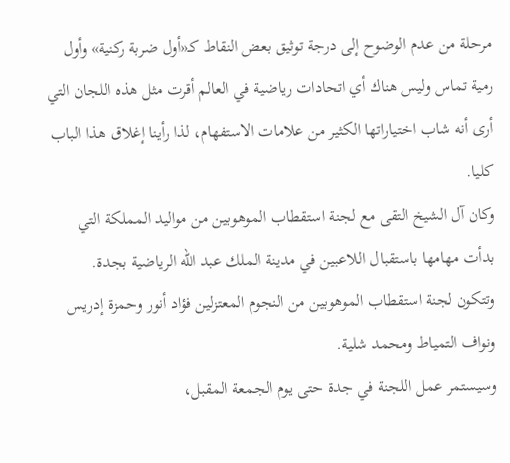مرحلة من عدم الوضوح إلى درجة توثيق بعض النقاط كـ«أول ضربة ركنية» وأول رمية تماس وليس هناك أي اتحادات رياضية في العالم أقرت مثل هذه اللجان التي أرى أنه شاب اختياراتها الكثير من علامات الاستفهام، لذا رأينا إغلاق هذا الباب كليا.
وكان آل الشيخ التقى مع لجنة استقطاب الموهوبين من مواليد المملكة التي بدأت مهامها باستقبال اللاعبين في مدينة الملك عبد الله الرياضية بجدة.
وتتكون لجنة استقطاب الموهوبين من النجوم المعتزلين فؤاد أنور وحمزة إدريس ونواف التمياط ومحمد شلية.
وسيستمر عمل اللجنة في جدة حتى يوم الجمعة المقبل،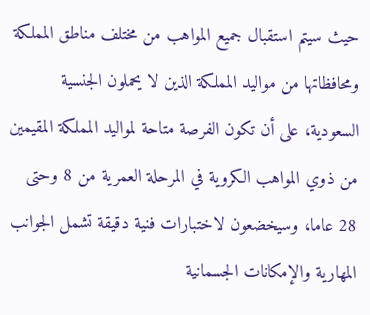حيث سيتم استقبال جميع المواهب من مختلف مناطق المملكة ومحافظاتها من مواليد المملكة الذين لا يحملون الجنسية السعودية، على أن تكون الفرصة متاحة لمواليد المملكة المقيمين من ذوي المواهب الكروية في المرحلة العمرية من 8 وحتى 28 عاما، وسيخضعون لاختبارات فنية دقيقة تشمل الجوانب المهارية والإمكانات الجسمانية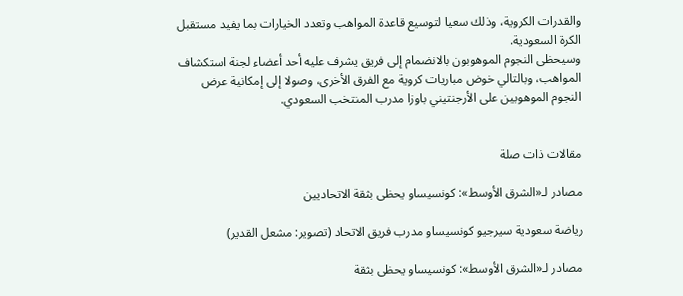والقدرات الكروية، وذلك سعيا لتوسيع قاعدة المواهب وتعدد الخيارات بما يفيد مستقبل الكرة السعودية.
وسيحظى النجوم الموهوبون بالانضمام إلى فريق يشرف عليه أحد أعضاء لجنة استكشاف المواهب، وبالتالي خوض مباريات كروية مع الفرق الأخرى، وصولا إلى إمكانية عرض النجوم الموهوبين على الأرجنتيني باوزا مدرب المنتخب السعودي.


مقالات ذات صلة

مصادر لـ«الشرق الأوسط»: كونسيساو يحظى بثقة الاتحاديين

رياضة سعودية سيرجيو كونسيساو مدرب فريق الاتحاد (تصوير: مشعل القدير)

مصادر لـ«الشرق الأوسط»: كونسيساو يحظى بثقة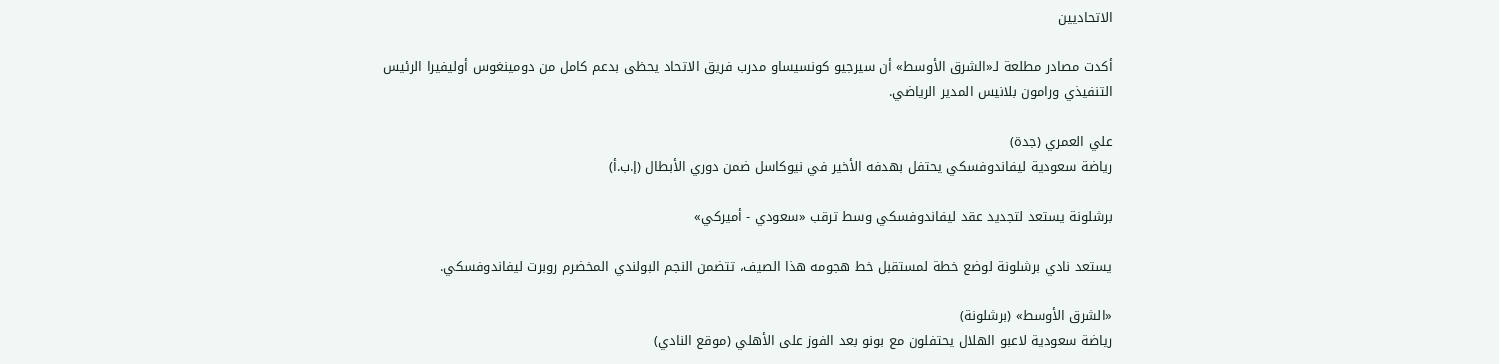الاتحاديين

أكدت مصادر مطلعة لـ«الشرق الأوسط» أن سيرجيو كونسيساو مدرب فريق الاتحاد يحظى بدعم كامل من دومينغوس أوليفيرا الرئيس التنفيذي ورامون بلانيس المدير الرياضي.

علي العمري (جدة)
رياضة سعودية ليفاندوفسكي يحتفل بهدفه الأخير في نيوكاسل ضمن دوري الأبطال (إ.ب.أ)

برشلونة يستعد لتجديد عقد ليفاندوفسكي وسط ترقب «سعودي - أميركي»

يستعد نادي برشلونة لوضع خطة لمستقبل خط هجومه هذا الصيف، تتضمن النجم البولندي المخضرم روبرت ليفاندوفسكي.

«الشرق الأوسط» (برشلونة)
رياضة سعودية لاعبو الهلال يحتفلون مع بونو بعد الفوز على الأهلي (موقع النادي)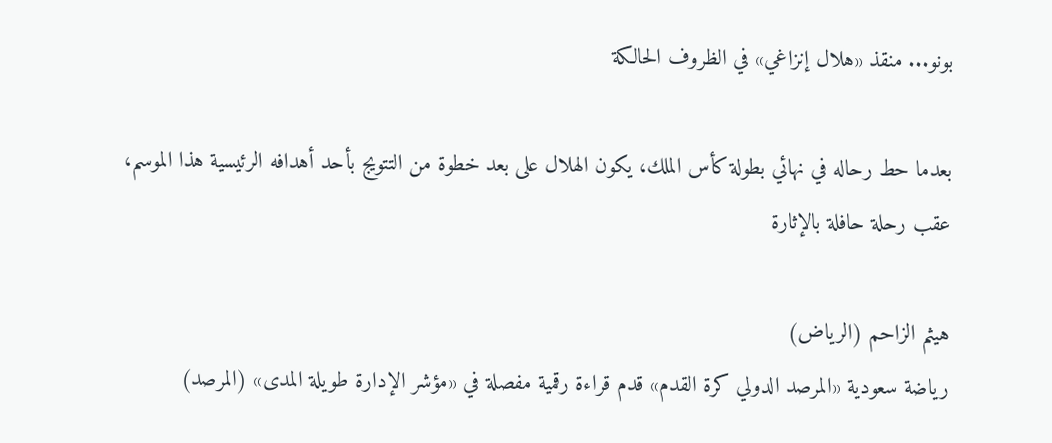بونو... منقذ «هلال إنزاغي» في الظروف الحالكة

بعدما حط رحاله في نهائي بطولة كأس الملك، يكون الهلال على بعد خطوة من التتويج بأحد أهدافه الرئيسية هذا الموسم، عقب رحلة حافلة بالإثارة

هيثم الزاحم (الرياض)
رياضة سعودية «المرصد الدولي كرة القدم» قدم قراءة رقمية مفصلة في «مؤشر الإدارة طويلة المدى» (المرصد)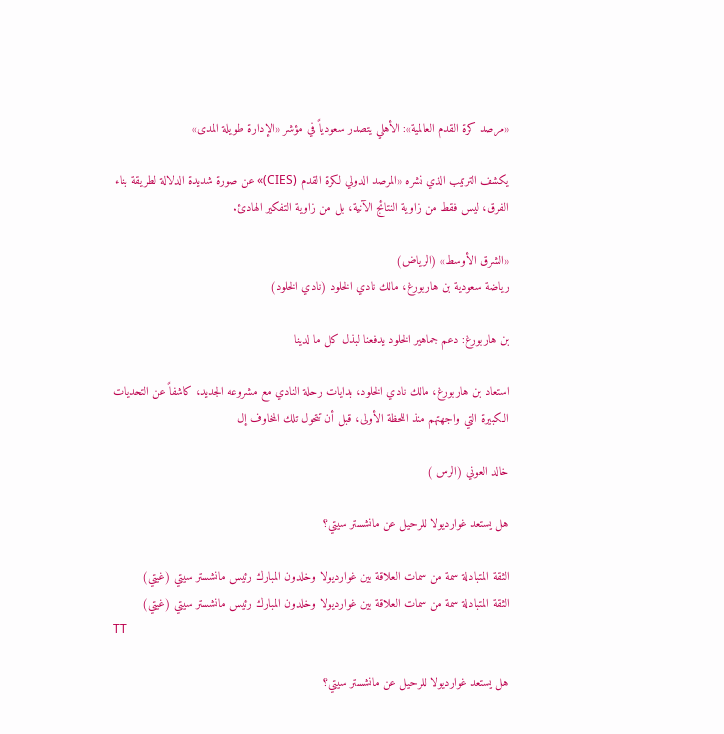«مرصد كرة القدم العالمية»: الأهلي يتصدر سعودياً في مؤشر «الإدارة طويلة المدى»

يكشف الترتيب الذي نشره «المرصد الدولي لكرة القدم (CIES)» عن صورة شديدة الدلالة لطريقة بناء الفرق، ليس فقط من زاوية النتائج الآنية، بل من زاوية التفكير الهادئ.

«الشرق الأوسط» (الرياض)
رياضة سعودية بن هاربورغ، مالك نادي الخلود (نادي الخلود)

بن هاربورغ: دعم جماهير الخلود يدفعنا لبذل كل ما لدينا

استعاد بن هاربورغ، مالك نادي الخلود، بدايات رحلة النادي مع مشروعه الجديد، كاشفاً عن التحديات الكبيرة التي واجهتهم منذ اللحظة الأولى، قبل أن تتحول تلك المخاوف إل

خالد العوني (الرس )

هل يستعد غوارديولا للرحيل عن مانشستر سيتي؟

الثقة المتبادلة سمة من سمات العلاقة بين غوارديولا وخلدون المبارك رئيس مانشستر سيتي (غيتي)
الثقة المتبادلة سمة من سمات العلاقة بين غوارديولا وخلدون المبارك رئيس مانشستر سيتي (غيتي)
TT

هل يستعد غوارديولا للرحيل عن مانشستر سيتي؟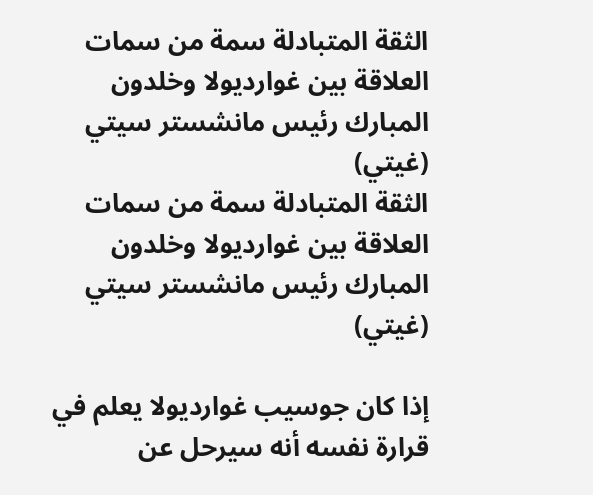الثقة المتبادلة سمة من سمات العلاقة بين غوارديولا وخلدون المبارك رئيس مانشستر سيتي (غيتي)
الثقة المتبادلة سمة من سمات العلاقة بين غوارديولا وخلدون المبارك رئيس مانشستر سيتي (غيتي)

إذا كان جوسيب غوارديولا يعلم في قرارة نفسه أنه سيرحل عن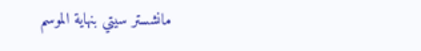مانشستر سيتي بنهاية الموسم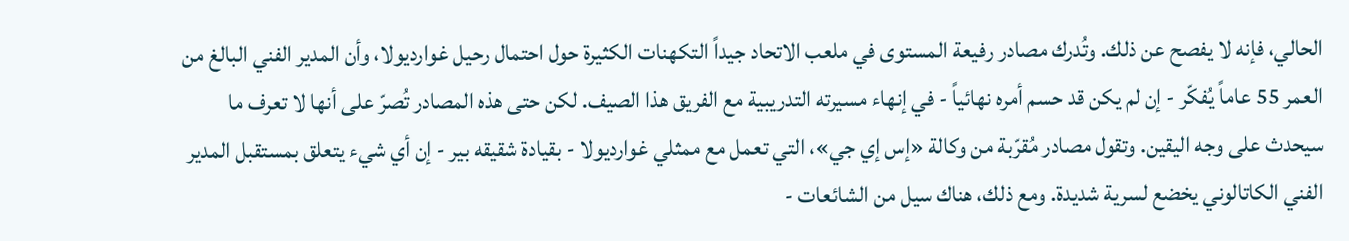الحالي، فإنه لا يفصح عن ذلك. وتُدرك مصادر رفيعة المستوى في ملعب الاتحاد جيداً التكهنات الكثيرة حول احتمال رحيل غوارديولا، وأن المدير الفني البالغ من العمر 55 عاماً يُفكّر - إن لم يكن قد حسم أمره نهائياً - في إنهاء مسيرته التدريبية مع الفريق هذا الصيف. لكن حتى هذه المصادر تُصرّ على أنها لا تعرف ما سيحدث على وجه اليقين. وتقول مصادر مُقرّبة من وكالة «إس إي جي»، التي تعمل مع ممثلي غوارديولا - بقيادة شقيقه بير - إن أي شيء يتعلق بمستقبل المدير الفني الكاتالوني يخضع لسرية شديدة. ومع ذلك، هناك سيل من الشائعات -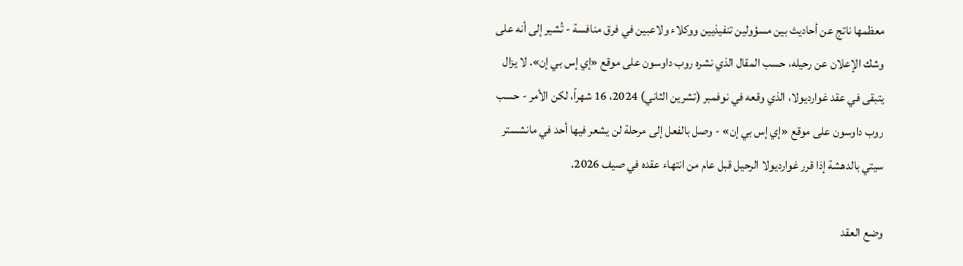معظمها ناتج عن أحاديث بين مسؤولين تنفيذيين ووكلاء ولاعبين في فرق منافسة - تُشير إلى أنه على وشك الإعلان عن رحيله، حسب المقال الذي نشره روب داوسون على موقع «إي إس بي إن». لا يزال يتبقى في عقد غوارديولا، الذي وقعه في نوفمبر (تشرين الثاني) 2024، 16 شهراً، لكن الأمر - حسب روب داوسون على موقع «إي إس بي إن» - وصل بالفعل إلى مرحلة لن يشعر فيها أحد في مانشستر سيتي بالدهشة إذا قرر غوارديولا الرحيل قبل عام من انتهاء عقده في صيف 2026.

وضع العقد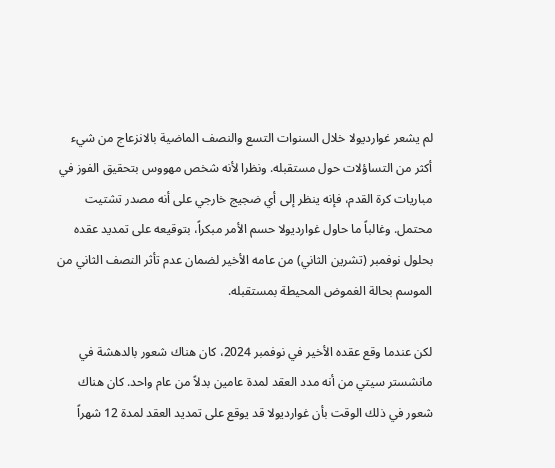لم يشعر غوارديولا خلال السنوات التسع والنصف الماضية بالانزعاج من شيء أكثر من التساؤلات حول مستقبله. ونظرا لأنه شخص مهووس بتحقيق الفوز في مباريات كرة القدم، فإنه ينظر إلى أي ضجيج خارجي على أنه مصدر تشتيت محتمل. وغالباً ما حاول غوارديولا حسم الأمر مبكراً، بتوقيعه على تمديد عقده بحلول نوفمبر (تشرين الثاني) من عامه الأخير لضمان عدم تأثر النصف الثاني من الموسم بحالة الغموض المحيطة بمستقبله.

لكن عندما وقع عقده الأخير في نوفمبر 2024، كان هناك شعور بالدهشة في مانشستر سيتي من أنه مدد العقد لمدة عامين بدلاً من عام واحد. كان هناك شعور في ذلك الوقت بأن غوارديولا قد يوقع على تمديد العقد لمدة 12 شهراً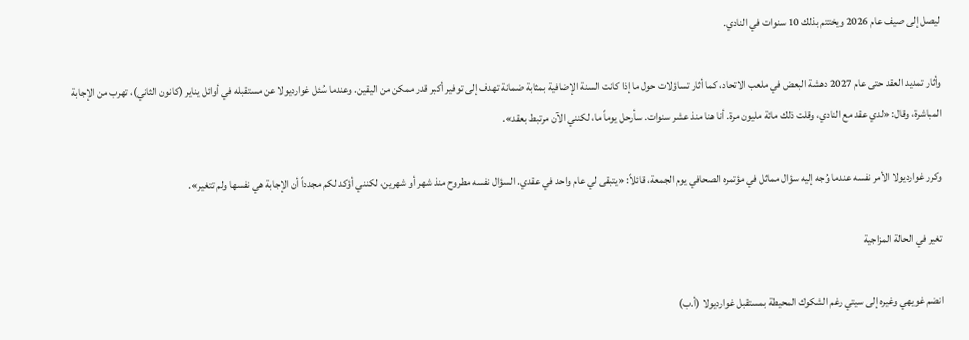ليصل إلى صيف عام 2026 ويختتم بذلك 10 سنوات في النادي.

وأثار تمديد العقد حتى عام 2027 دهشة البعض في ملعب الاتحاد، كما أثار تساؤلات حول ما إذا كانت السنة الإضافية بمثابة ضمانة تهدف إلى توفير أكبر قدر ممكن من اليقين. وعندما سُئل غوارديولا عن مستقبله في أوائل يناير (كانون الثاني)، تهرب من الإجابة المباشرة، وقال: «لدي عقد مع النادي، وقلت ذلك مائة مليون مرة. أنا هنا منذ عشر سنوات. سأرحل يوماً ما، لكنني الآن مرتبط بعقد».

وكرر غوارديولا الأمر نفسه عندما وُجه إليه سؤال مماثل في مؤتمره الصحافي يوم الجمعة، قائلاً: «يتبقى لي عام واحد في عقدي. السؤال نفسه مطروح منذ شهر أو شهرين، لكنني أؤكد لكم مجدداً أن الإجابة هي نفسها ولم تتغير».

تغير في الحالة المزاجية

انضم غويهي وغيره إلى سيتي رغم الشكوك المحيطة بمستقبل غوارديولا (أ.ب)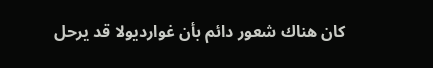كان هناك شعور دائم بأن غوارديولا قد يرحل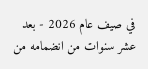في صيف عام 2026 - بعد عشر سنوات من انضمامه من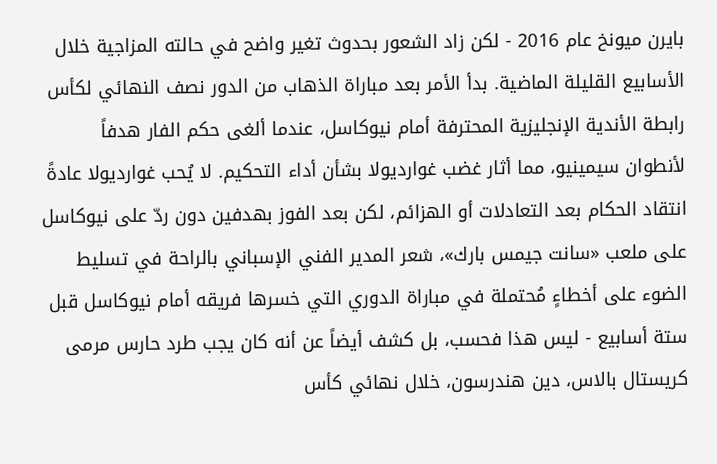بايرن ميونخ عام 2016 - لكن زاد الشعور بحدوث تغير واضح في حالته المزاجية خلال الأسابيع القليلة الماضية. بدأ الأمر بعد مباراة الذهاب من الدور نصف النهائي لكأس رابطة الأندية الإنجليزية المحترفة أمام نيوكاسل، عندما ألغى حكم الفار هدفاً لأنطوان سيمينيو، مما أثار غضب غوارديولا بشأن أداء التحكيم. لا يُحب غوارديولا عادةً انتقاد الحكام بعد التعادلات أو الهزائم، لكن بعد الفوز بهدفين دون ردّ على نيوكاسل على ملعب «سانت جيمس بارك»، شعر المدير الفني الإسباني بالراحة في تسليط الضوء على أخطاءٍ مُحتملة في مباراة الدوري التي خسرها فريقه أمام نيوكاسل قبل ستة أسابيع - ليس هذا فحسب، بل كشف أيضاً عن أنه كان يجب طرد حارس مرمى كريستال بالاس، دين هندرسون، خلال نهائي كأس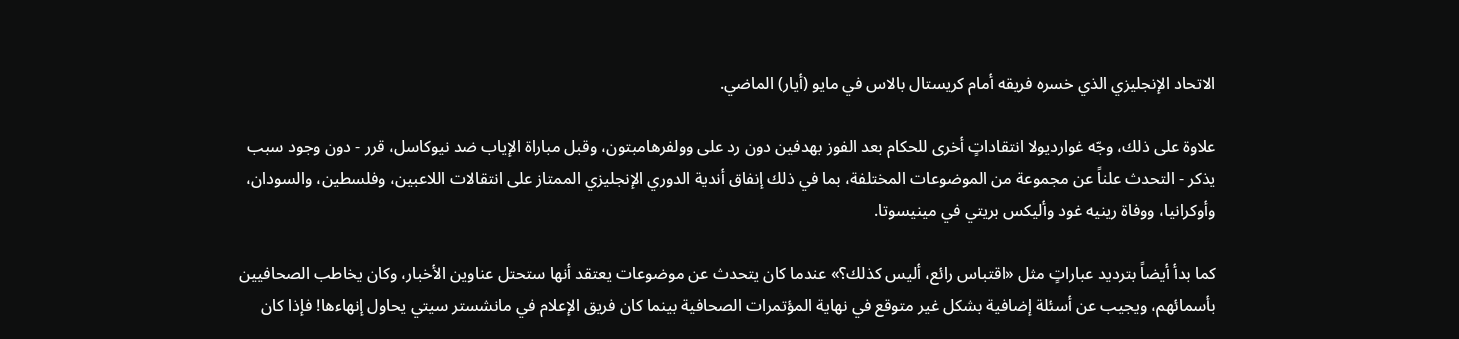الاتحاد الإنجليزي الذي خسره فريقه أمام كريستال بالاس في مايو (أيار) الماضي.

علاوة على ذلك، وجّه غوارديولا انتقاداتٍ أخرى للحكام بعد الفوز بهدفين دون رد على وولفرهامبتون، وقبل مباراة الإياب ضد نيوكاسل، قرر - دون وجود سبب يذكر - التحدث علناً عن مجموعة من الموضوعات المختلفة، بما في ذلك إنفاق أندية الدوري الإنجليزي الممتاز على انتقالات اللاعبين، وفلسطين، والسودان، وأوكرانيا، ووفاة رينيه غود وأليكس بريتي في مينيسوتا.

كما بدأ أيضاً بترديد عباراتٍ مثل «اقتباس رائع، أليس كذلك؟» عندما كان يتحدث عن موضوعات يعتقد أنها ستحتل عناوين الأخبار، وكان يخاطب الصحافيين بأسمائهم، ويجيب عن أسئلة إضافية بشكل غير متوقع في نهاية المؤتمرات الصحافية بينما كان فريق الإعلام في مانشستر سيتي يحاول إنهاءها! فإذا كان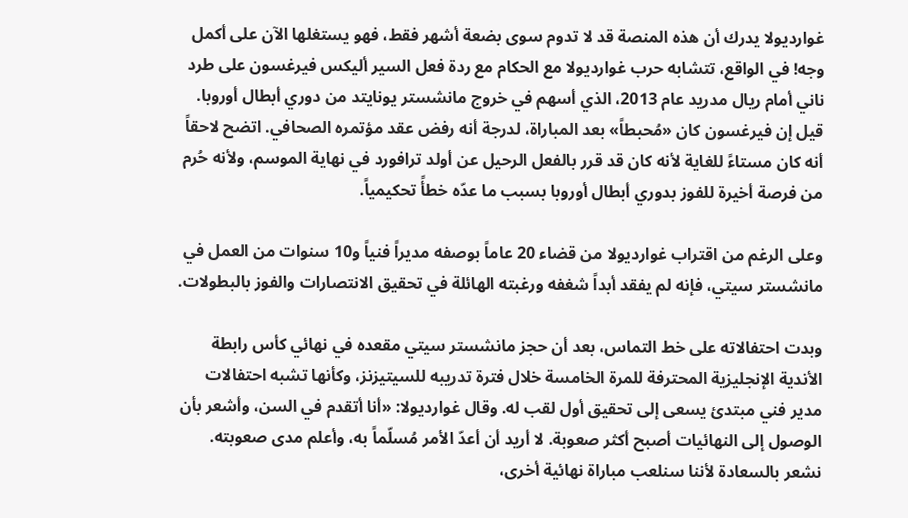غوارديولا يدرك أن هذه المنصة قد لا تدوم سوى بضعة أشهر فقط، فهو يستغلها الآن على أكمل وجه! في الواقع، تتشابه حرب غوارديولا مع الحكام مع ردة فعل السير أليكس فيرغسون على طرد ناني أمام ريال مدريد عام 2013، الذي أسهم في خروج مانشستر يونايتد من دوري أبطال أوروبا. قيل إن فيرغسون كان «مُحبطاً» بعد المباراة، لدرجة أنه رفض عقد مؤتمره الصحافي. اتضح لاحقاً أنه كان مستاءً للغاية لأنه كان قد قرر بالفعل الرحيل عن أولد ترافورد في نهاية الموسم، ولأنه حُرم من فرصة أخيرة للفوز بدوري أبطال أوروبا بسبب ما عدّه خطأً تحكيمياً.

وعلى الرغم من اقتراب غوارديولا من قضاء 20 عاماً بوصفه مديراً فنياً و10 سنوات من العمل في مانشستر سيتي، فإنه لم يفقد أبداً شغفه ورغبته الهائلة في تحقيق الانتصارات والفوز بالبطولات.

وبدت احتفالاته على خط التماس، بعد أن حجز مانشستر سيتي مقعده في نهائي كأس رابطة الأندية الإنجليزية المحترفة للمرة الخامسة خلال فترة تدريبه للسيتيزنز، وكأنها تشبه احتفالات مدير فني مبتدئ يسعى إلى تحقيق أول لقب له. وقال غوارديولا: «أنا أتقدم في السن، وأشعر بأن الوصول إلى النهائيات أصبح أكثر صعوبة. لا أريد أن أعدّ الأمر مُسلّماً به، وأعلم مدى صعوبته. نشعر بالسعادة لأننا سنلعب مباراة نهائية أخرى،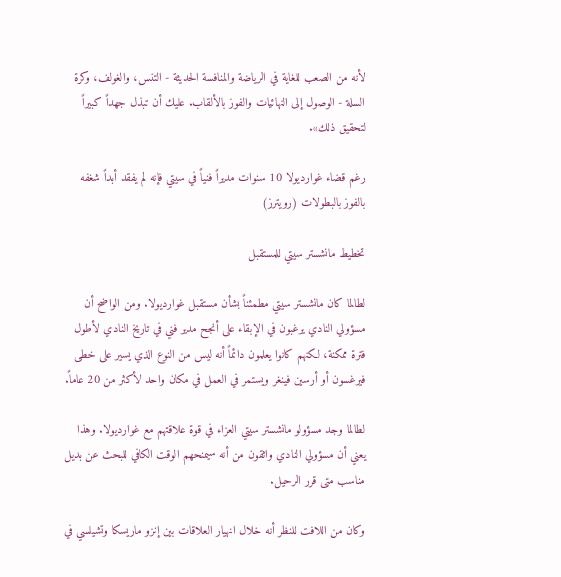لأنه من الصعب للغاية في الرياضة والمنافسة الحديثة - التنس، والغولف، وكرة السلة - الوصول إلى النهائيات والفوز بالألقاب. عليك أن تبذل جهداً كبيراً لتحقيق ذلك».

رغم قضاء غوارديولا 10 سنوات مديراً فنياً في سيتي فإنه لم يفقد أبداً شغفه بالفوز بالبطولات (رويترز)

تخطيط مانشستر سيتي للمستقبل

لطالما كان مانشستر سيتي مطمئناً بشأن مستقبل غوارديولا. ومن الواضح أن مسؤولي النادي يرغبون في الإبقاء على أنجح مدير فني في تاريخ النادي لأطول فترة ممكنة، لكنهم كانوا يعلمون دائماً أنه ليس من النوع الذي يسير على خطى فيرغسون أو أرسين فينغر ويستمر في العمل في مكان واحد لأكثر من 20 عاماً.

لطالما وجد مسؤولو مانشستر سيتي العزاء في قوة علاقتهم مع غوارديولا. وهذا يعني أن مسؤولي النادي واثقون من أنه سيمنحهم الوقت الكافي للبحث عن بديل مناسب متى قرر الرحيل.

وكان من اللافت للنظر أنه خلال انهيار العلاقات بين إنزو ماريسكا وتشيلسي في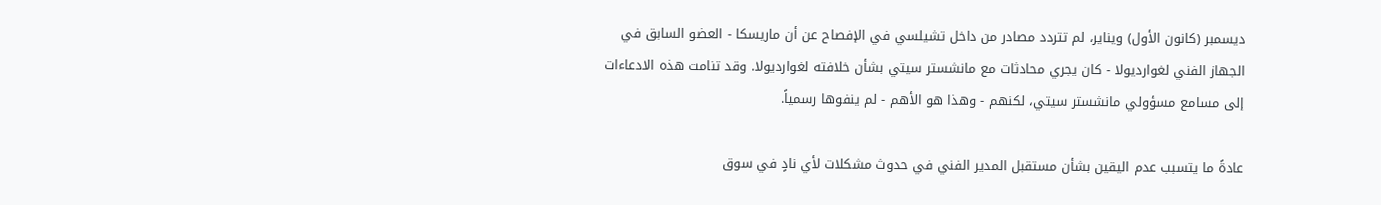ديسمبر (كانون الأول) ويناير، لم تتردد مصادر من داخل تشيلسي في الإفصاح عن أن ماريسكا - العضو السابق في الجهاز الفني لغوارديولا - كان يجري محادثات مع مانشستر سيتي بشأن خلافته لغوارديولا. وقد تنامت هذه الادعاءات إلى مسامع مسؤولي مانشستر سيتي، لكنهم - وهذا هو الأهم - لم ينفوها رسمياً.

عادةً ما يتسبب عدم اليقين بشأن مستقبل المدير الفني في حدوث مشكلات لأي نادٍ في سوق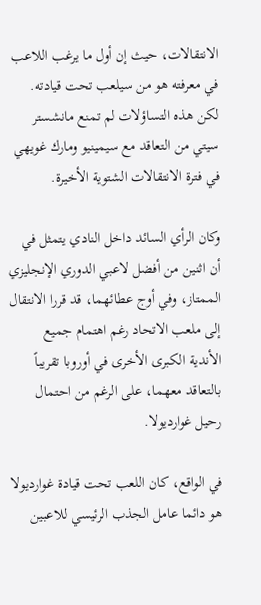الانتقالات، حيث إن أول ما يرغب اللاعب في معرفته هو من سيلعب تحت قيادته. لكن هذه التساؤلات لم تمنع مانشستر سيتي من التعاقد مع سيمينيو ومارك غويهي في فترة الانتقالات الشتوية الأخيرة.

وكان الرأي السائد داخل النادي يتمثل في أن اثنين من أفضل لاعبي الدوري الإنجليزي الممتاز، وفي أوج عطائهما، قد قررا الانتقال إلى ملعب الاتحاد رغم اهتمام جميع الأندية الكبرى الأخرى في أوروبا تقريباً بالتعاقد معهما، على الرغم من احتمال رحيل غوارديولا.

في الواقع، كان اللعب تحت قيادة غوارديولا هو دائما عامل الجذب الرئيسي للاعبين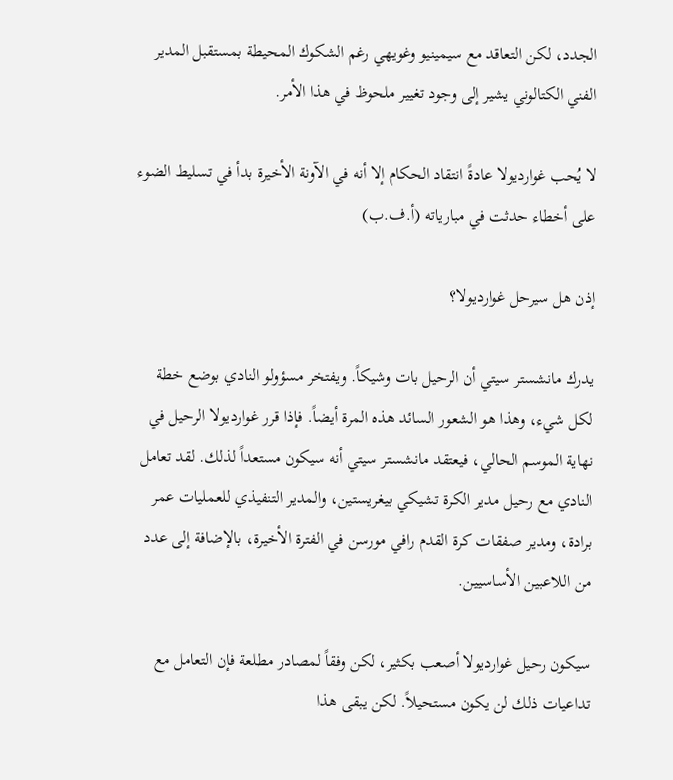الجدد، لكن التعاقد مع سيمينيو وغويهي رغم الشكوك المحيطة بمستقبل المدير الفني الكتالوني يشير إلى وجود تغيير ملحوظ في هذا الأمر.

لا يُحب غوارديولا عادةً انتقاد الحكام إلا أنه في الآونة الأخيرة بدأ في تسليط الضوء على أخطاء حدثت في مبارياته (أ.ف.ب)

إذن هل سيرحل غوارديولا؟

يدرك مانشستر سيتي أن الرحيل بات وشيكاً. ويفتخر مسؤولو النادي بوضع خطة لكل شيء، وهذا هو الشعور السائد هذه المرة أيضاً. فإذا قرر غوارديولا الرحيل في نهاية الموسم الحالي، فيعتقد مانشستر سيتي أنه سيكون مستعداً لذلك. لقد تعامل النادي مع رحيل مدير الكرة تشيكي بيغريستين، والمدير التنفيذي للعمليات عمر برادة، ومدير صفقات كرة القدم رافي مورسن في الفترة الأخيرة، بالإضافة إلى عدد من اللاعبين الأساسيين.

سيكون رحيل غوارديولا أصعب بكثير، لكن وفقاً لمصادر مطلعة فإن التعامل مع تداعيات ذلك لن يكون مستحيلاً. لكن يبقى هذا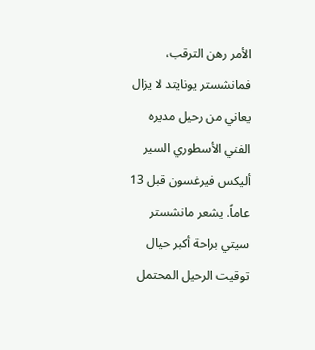الأمر رهن الترقب، فمانشستر يونايتد لا يزال يعاني من رحيل مديره الفني الأسطوري السير أليكس فيرغسون قبل 13 عاماً. يشعر مانشستر سيتي براحة أكبر حيال توقيت الرحيل المحتمل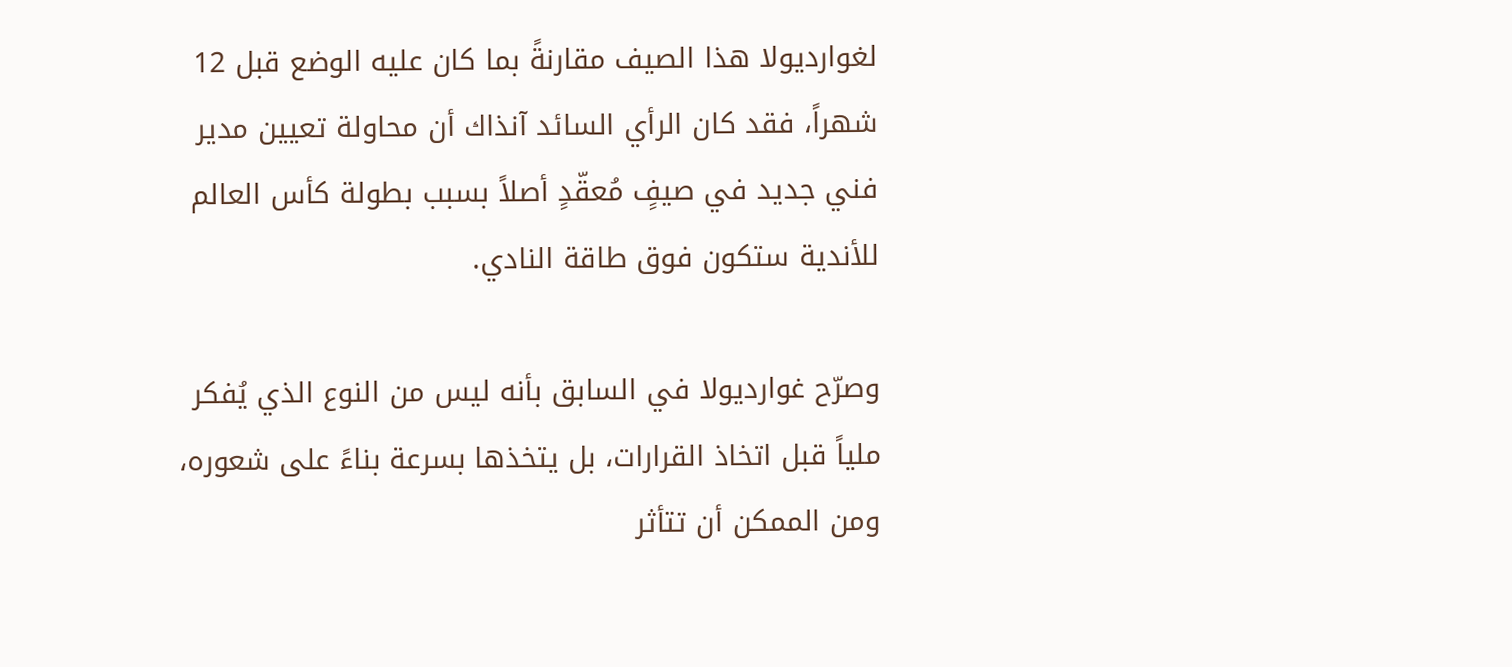لغوارديولا هذا الصيف مقارنةً بما كان عليه الوضع قبل 12 شهراً، فقد كان الرأي السائد آنذاك أن محاولة تعيين مدير فني جديد في صيفٍ مُعقّدٍ أصلاً بسبب بطولة كأس العالم للأندية ستكون فوق طاقة النادي.

وصرّح غوارديولا في السابق بأنه ليس من النوع الذي يُفكر ملياً قبل اتخاذ القرارات، بل يتخذها بسرعة بناءً على شعوره، ومن الممكن أن تتأثر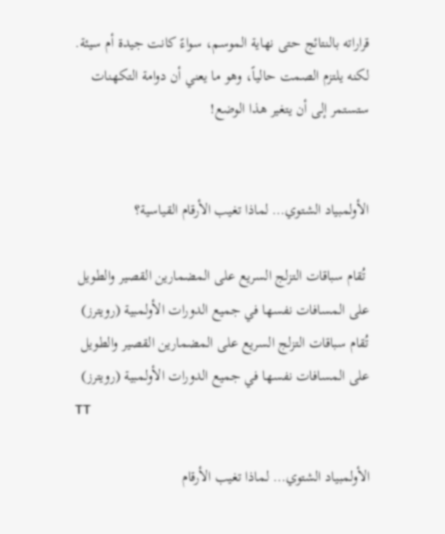قراراته بالنتائج حتى نهاية الموسم، سواءً كانت جيدة أم سيئة. لكنه يلتزم الصمت حالياً، وهو ما يعني أن دوامة التكهنات ستستمر إلى أن يتغير هذا الوضع!


الأولمبياد الشتوي… لماذا تغيب الأرقام القياسية؟

 تُقام سباقات التزلج السريع على المضمارين القصير والطويل على المسافات نفسها في جميع الدورات الأولمبية (رويترز)
تُقام سباقات التزلج السريع على المضمارين القصير والطويل على المسافات نفسها في جميع الدورات الأولمبية (رويترز)
TT

الأولمبياد الشتوي… لماذا تغيب الأرقام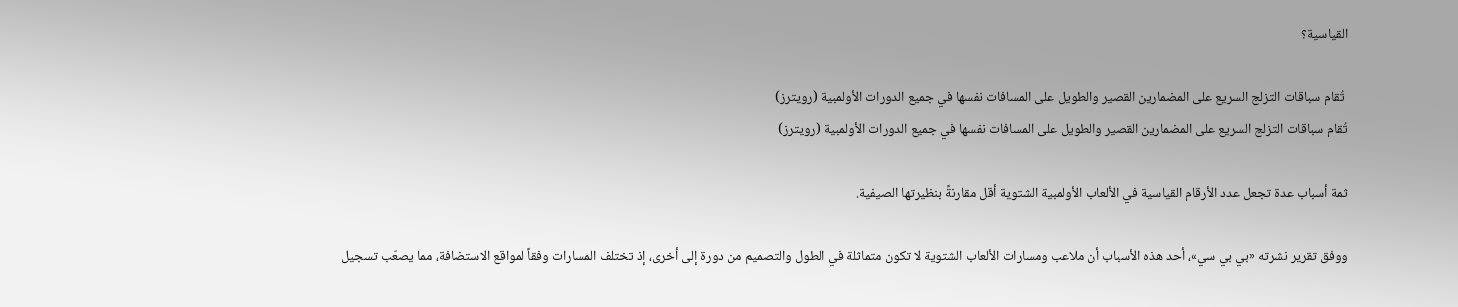القياسية؟

 تُقام سباقات التزلج السريع على المضمارين القصير والطويل على المسافات نفسها في جميع الدورات الأولمبية (رويترز)
تُقام سباقات التزلج السريع على المضمارين القصير والطويل على المسافات نفسها في جميع الدورات الأولمبية (رويترز)

ثمة أسباب عدة تجعل عدد الأرقام القياسية في الألعاب الأولمبية الشتوية أقل مقارنةً بنظيرتها الصيفية.

ووفق تقرير نشرته «بي بي سي»، أحد هذه الأسباب أن ملاعب ومسارات الألعاب الشتوية لا تكون متماثلة في الطول والتصميم من دورة إلى أخرى، إذ تختلف المسارات وفقاً لمواقع الاستضافة، مما يصعّب تسجيل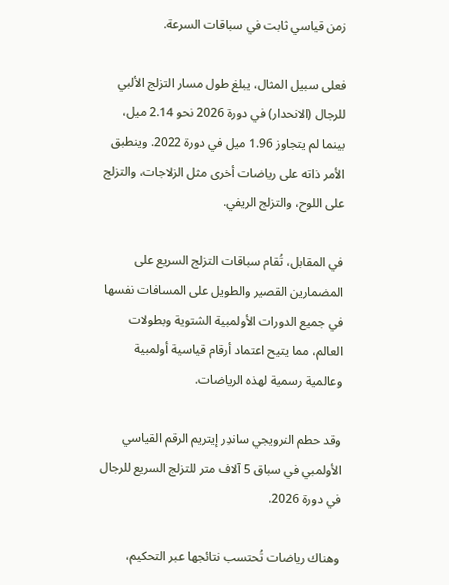زمن قياسي ثابت في سباقات السرعة.

فعلى سبيل المثال، يبلغ طول مسار التزلج الألبي للرجال (الانحدار) في دورة 2026 نحو 2.14 ميل، بينما لم يتجاوز 1.96 ميل في دورة 2022. وينطبق الأمر ذاته على رياضات أخرى مثل الزلاجات، والتزلج على اللوح، والتزلج الريفي.

في المقابل، تُقام سباقات التزلج السريع على المضمارين القصير والطويل على المسافات نفسها في جميع الدورات الأولمبية الشتوية وبطولات العالم، مما يتيح اعتماد أرقام قياسية أولمبية وعالمية رسمية لهذه الرياضات.

وقد حطم النرويجي ساندِر إيتريم الرقم القياسي الأولمبي في سباق 5 آلاف متر للتزلج السريع للرجال في دورة 2026.

وهناك رياضات تُحتسب نتائجها عبر التحكيم،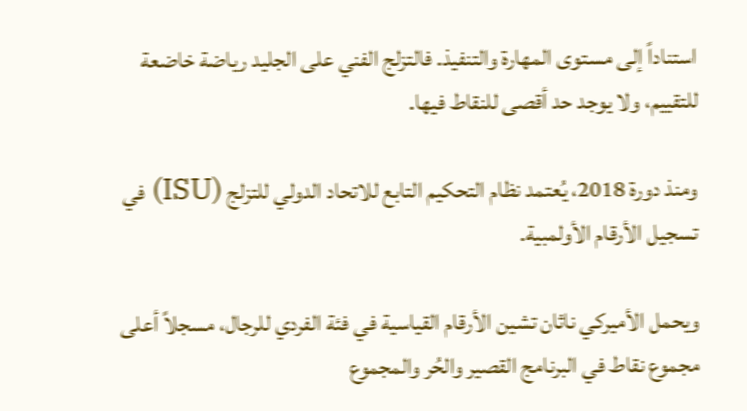استناداً إلى مستوى المهارة والتنفيذ. فالتزلج الفني على الجليد رياضة خاضعة للتقييم، ولا يوجد حد أقصى للنقاط فيها.

ومنذ دورة 2018، يُعتمد نظام التحكيم التابع للاتحاد الدولي للتزلج (ISU) في تسجيل الأرقام الأولمبية.

ويحمل الأميركي ناثان تشين الأرقام القياسية في فئة الفردي للرجال، مسجلاً أعلى مجموع نقاط في البرنامج القصير والحُر والمجموع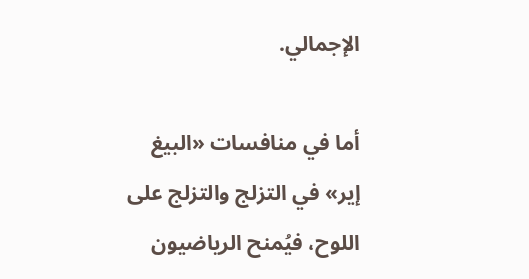الإجمالي.

أما في منافسات «البيغ إير» في التزلج والتزلج على اللوح، فيُمنح الرياضيون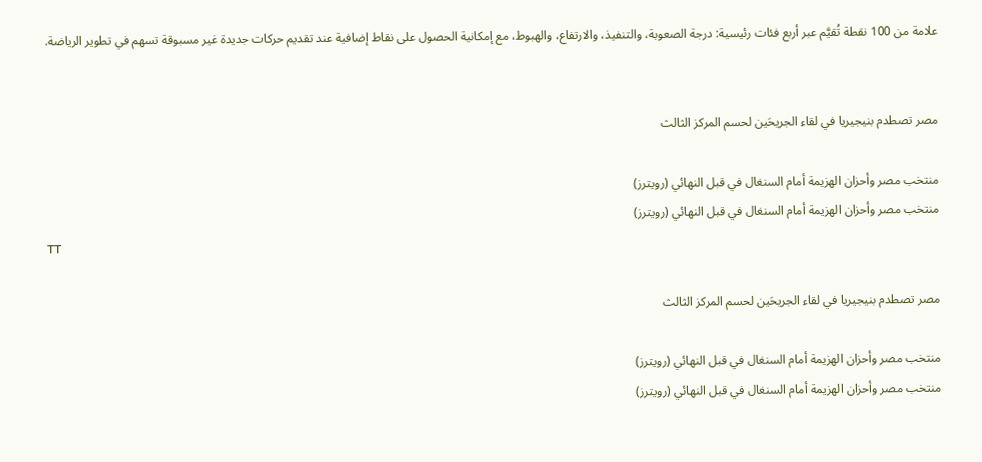علامة من 100 نقطة تُقيَّم عبر أربع فئات رئيسية: درجة الصعوبة، والتنفيذ، والارتفاع، والهبوط، مع إمكانية الحصول على نقاط إضافية عند تقديم حركات جديدة غير مسبوقة تسهم في تطوير الرياضة.


مصر تصطدم بنيجيريا في لقاء الجريحَين لحسم المركز الثالث

منتخب مصر وأحزان الهزيمة أمام السنغال في قبل النهائي (رويترز)
منتخب مصر وأحزان الهزيمة أمام السنغال في قبل النهائي (رويترز)
TT

مصر تصطدم بنيجيريا في لقاء الجريحَين لحسم المركز الثالث

منتخب مصر وأحزان الهزيمة أمام السنغال في قبل النهائي (رويترز)
منتخب مصر وأحزان الهزيمة أمام السنغال في قبل النهائي (رويترز)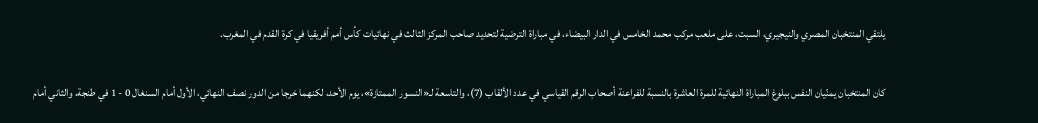يلتقي المنتخبان المصري والنيجيري، السبت، على ملعب مركب محمد الخامس في الدار البيضاء، في مباراة الترضية لتحديد صاحب المركز الثالث في نهائيات كأس أمم أفريقيا في كرة القدم في المغرب.

كان المنتخبان يمنّيان النفس ببلوغ المباراة النهائية للمرة العاشرة بالنسبة للفراعنة أصحاب الرقم القياسي في عدد الألقاب (7)، والتاسعة لـ«النسور الممتازة»، يوم الأحد، لكنهما خرجا من الدور نصف النهائي، الأول أمام السنغال 0 - 1 في طنجة، والثاني أمام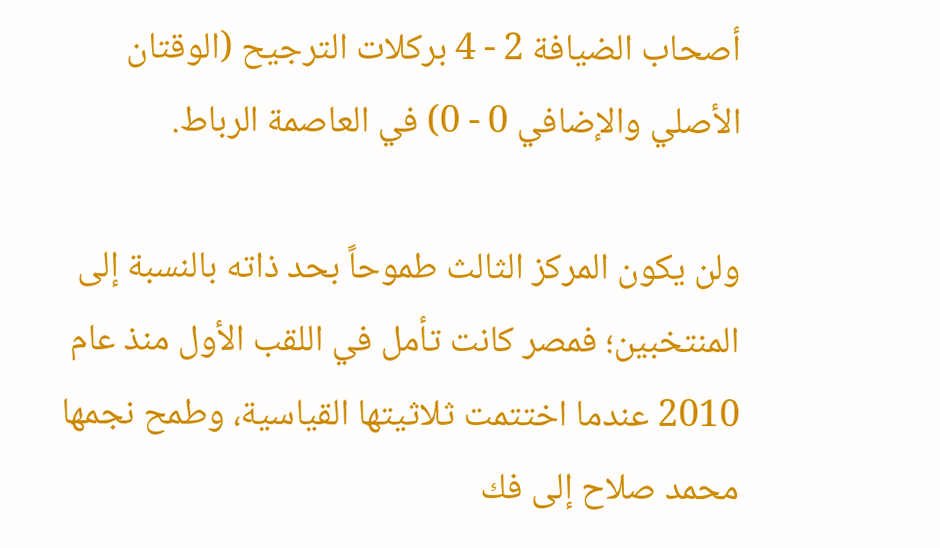أصحاب الضيافة 2 - 4 بركلات الترجيح (الوقتان الأصلي والإضافي 0 - 0) في العاصمة الرباط.

ولن يكون المركز الثالث طموحاً بحد ذاته بالنسبة إلى المنتخبين؛ فمصر كانت تأمل في اللقب الأول منذ عام 2010 عندما اختتمت ثلاثيتها القياسية، وطمح نجمها محمد صلاح إلى فك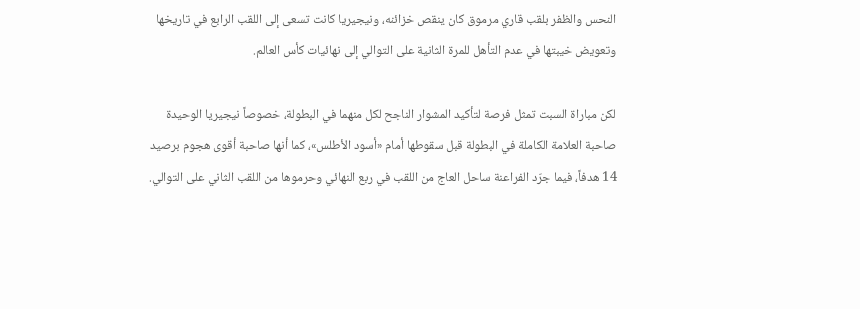النحس والظفر بلقب قاري مرموق كان ينقص خزائنه، ونيجيريا كانت تسعى إلى اللقب الرابع في تاريخها وتعويض خيبتها في عدم التأهل للمرة الثانية على التوالي إلى نهائيات كأس العالم.

لكن مباراة السبت تمثل فرصة لتأكيد المشوار الناجح لكل منهما في البطولة، خصوصاً نيجيريا الوحيدة صاحبة العلامة الكاملة في البطولة قبل سقوطها أمام «أسود الأطلس»، كما أنها صاحبة أقوى هجوم برصيد 14 هدفاً، فيما جرّد الفراعنة ساحل العاج من اللقب في ربع النهائي وحرموها من اللقب الثاني على التوالي.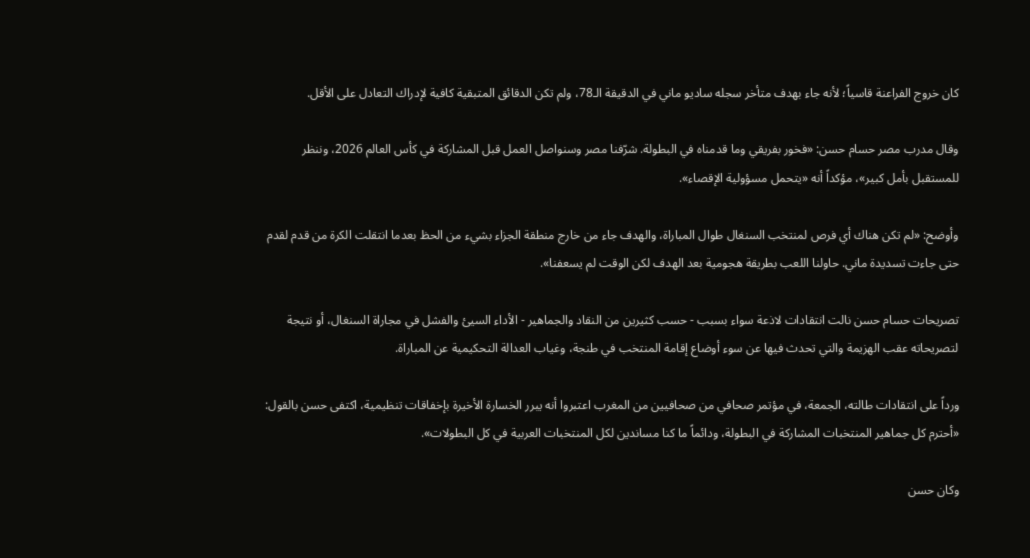كان خروج الفراعنة قاسياً؛ لأنه جاء بهدف متأخر سجله ساديو ماني في الدقيقة الـ78، ولم تكن الدقائق المتبقية كافية لإدراك التعادل على الأقل.

وقال مدرب مصر حسام حسن: «فخور بفريقي وما قدمناه في البطولة. شرّفنا مصر وسنواصل العمل قبل المشاركة في كأس العالم 2026، وننظر للمستقبل بأمل كبير»، مؤكداً أنه «يتحمل مسؤولية الإقصاء».

وأوضح: «لم تكن هناك أي فرص لمنتخب السنغال طوال المباراة، والهدف جاء من خارج منطقة الجزاء بشيء من الحظ بعدما انتقلت الكرة من قدم لقدم حتى جاءت تسديدة ماني. حاولنا اللعب بطريقة هجومية بعد الهدف لكن الوقت لم يسعفنا».

تصريحات حسام حسن نالت انتقادات لاذعة سواء بسبب - حسب كثيرين من النقاد والجماهير - الأداء السيئ والفشل في مجاراة السنغال، أو نتيجة لتصريحاته عقب الهزيمة والتي تحدث فيها عن سوء أوضاع إقامة المنتخب في طنجة، وغياب العدالة التحكيمية عن المباراة.

ورداً على انتقادات طالته، الجمعة، في مؤتمر صحافي من صحافيين من المغرب اعتبروا أنه يبرر الخسارة الأخيرة بإخفاقات تنظيمية، اكتفى حسن بالقول: «أحترم كل جماهير المنتخبات المشاركة في البطولة، ودائماً ما كنا مساندين لكل المنتخبات العربية في كل البطولات».

وكان حسن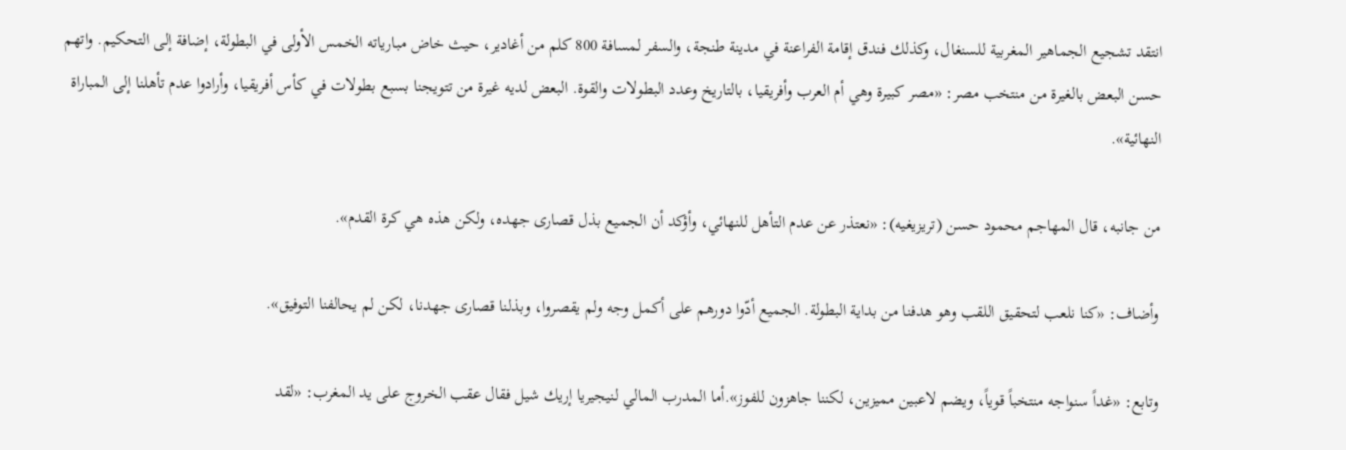انتقد تشجيع الجماهير المغربية للسنغال، وكذلك فندق إقامة الفراعنة في مدينة طنجة، والسفر لمسافة 800 كلم من أغادير، حيث خاض مبارياته الخمس الأولى في البطولة، إضافة إلى التحكيم. واتهم حسن البعض بالغيرة من منتخب مصر: «مصر كبيرة وهي أم العرب وأفريقيا، بالتاريخ وعدد البطولات والقوة. البعض لديه غيرة من تتويجنا بسبع بطولات في كأس أفريقيا، وأرادوا عدم تأهلنا إلى المباراة النهائية».

من جانبه، قال المهاجم محمود حسن (تريزيغيه): «نعتذر عن عدم التأهل للنهائي، وأؤكد أن الجميع بذل قصارى جهده، ولكن هذه هي كرة القدم».

وأضاف: «كنا نلعب لتحقيق اللقب وهو هدفنا من بداية البطولة. الجميع أدّوا دورهم على أكمل وجه ولم يقصروا، وبذلنا قصارى جهدنا، لكن لم يحالفنا التوفيق».

وتابع: «غداً سنواجه منتخباً قوياً، ويضم لاعبين مميزين، لكننا جاهزون للفوز».أما المدرب المالي لنيجيريا إريك شيل فقال عقب الخروج على يد المغرب: «لقد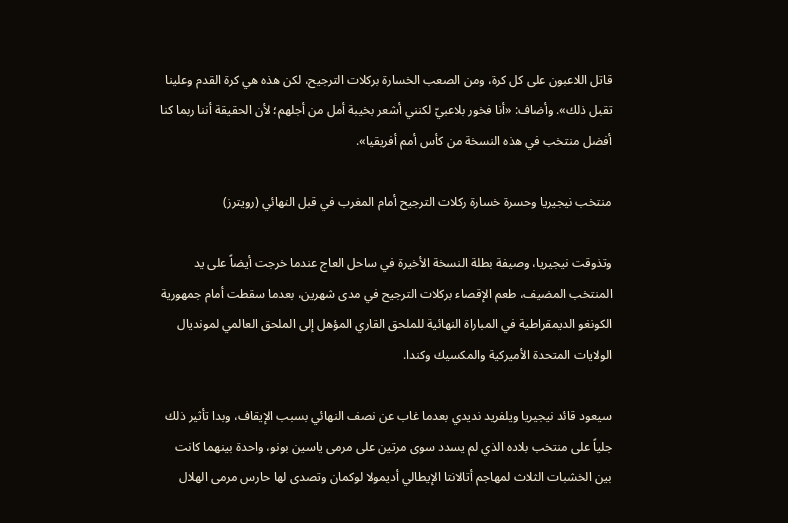قاتل اللاعبون على كل كرة، ومن الصعب الخسارة بركلات الترجيح، لكن هذه هي كرة القدم وعلينا تقبل ذلك». وأضاف: «أنا فخور بلاعبيّ لكنني أشعر بخيبة أمل من أجلهم؛ لأن الحقيقة أننا ربما كنا أفضل منتخب في هذه النسخة من كأس أمم أفريقيا».

منتخب نيجيريا وحسرة خسارة ركلات الترجيح أمام المغرب في قبل النهائي (رويترز)

وتذوقت نيجيريا، وصيفة بطلة النسخة الأخيرة في ساحل العاج عندما خرجت أيضاً على يد المنتخب المضيف، طعم الإقصاء بركلات الترجيح في مدى شهرين، بعدما سقطت أمام جمهورية الكونغو الديمقراطية في المباراة النهائية للملحق القاري المؤهل إلى الملحق العالمي لمونديال الولايات المتحدة الأميركية والمكسيك وكندا.

سيعود قائد نيجيريا ويلفريد نديدي بعدما غاب عن نصف النهائي بسبب الإيقاف، وبدا تأثير ذلك جلياً على منتخب بلاده الذي لم يسدد سوى مرتين على مرمى ياسين بونو، واحدة بينهما كانت بين الخشبات الثلاث لمهاجم أتالانتا الإيطالي أديمولا لوكمان وتصدى لها حارس مرمى الهلال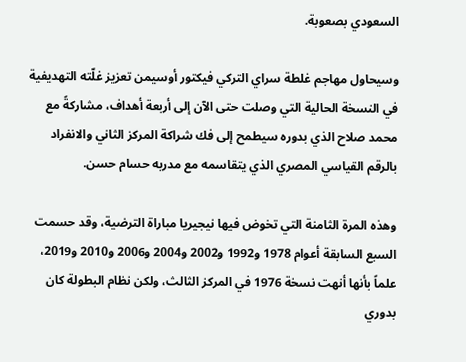السعودي بصعوبة.

وسيحاول مهاجم غلطة سراي التركي فيكتور أوسيمن تعزيز غلّته التهديفية في النسخة الحالية التي وصلت حتى الآن إلى أربعة أهداف، مشاركةً مع محمد صلاح الذي بدوره سيطمح إلى فك شراكة المركز الثاني والانفراد بالرقم القياسي المصري الذي يتقاسمه مع مدربه حسام حسن.

وهذه المرة الثامنة التي تخوض فيها نيجيريا مباراة الترضية، وقد حسمت السبع السابقة أعوام 1978 و1992 و2002 و2004 و2006 و2010 و2019، علماً بأنها أنهت نسخة 1976 في المركز الثالث، ولكن نظام البطولة كان بدوري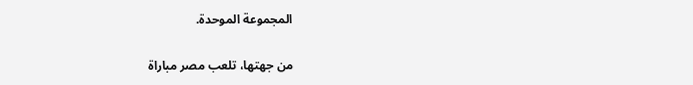المجموعة الموحدة.

من جهتها، تلعب مصر مباراة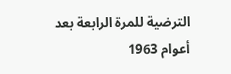الترضية للمرة الرابعة بعد أعوام 1963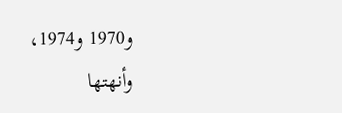و1970 و1974، وأنهتها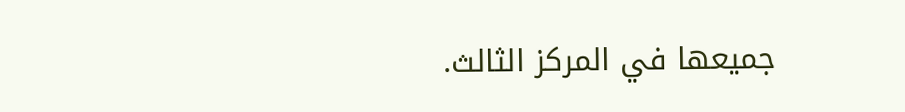جميعها في المركز الثالث.